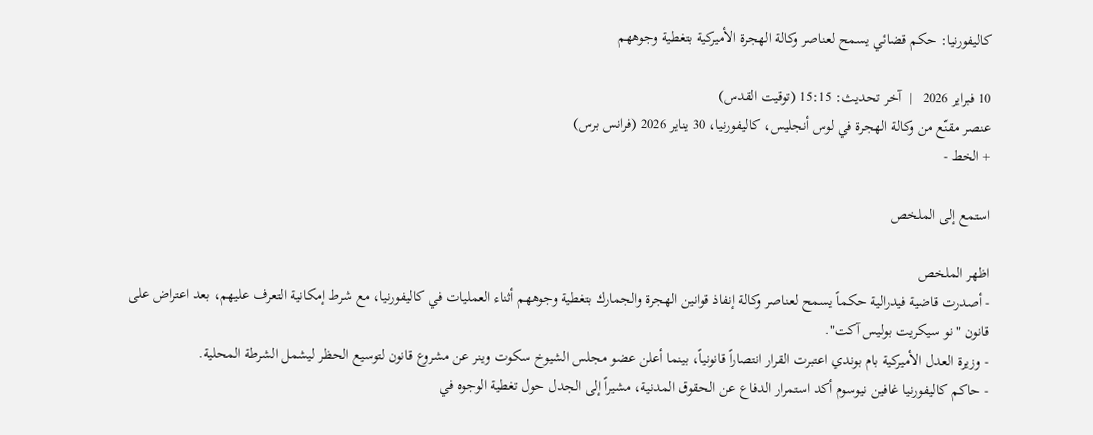كاليفورنيا: حكم قضائي يسمح لعناصر وكالة الهجرة الأميركية بتغطية وجوههم

10 فبراير 2026   |  آخر تحديث: 15:15 (توقيت القدس)
عنصر مقنّع من وكالة الهجرة في لوس أنجليس، كاليفورنيا، 30 يناير 2026 (فرانس برس)
+ الخط -

استمع إلى الملخص

اظهر الملخص
- أصدرت قاضية فيدرالية حكماً يسمح لعناصر وكالة إنفاذ قوانين الهجرة والجمارك بتغطية وجوههم أثناء العمليات في كاليفورنيا، مع شرط إمكانية التعرف عليهم، بعد اعتراض على قانون "نو سيكريت بوليس آكت".
- وزيرة العدل الأميركية بام بوندي اعتبرت القرار انتصاراً قانونياً، بينما أعلن عضو مجلس الشيوخ سكوت وينر عن مشروع قانون لتوسيع الحظر ليشمل الشرطة المحلية.
- حاكم كاليفورنيا غافين نيوسوم أكد استمرار الدفاع عن الحقوق المدنية، مشيراً إلى الجدل حول تغطية الوجوه في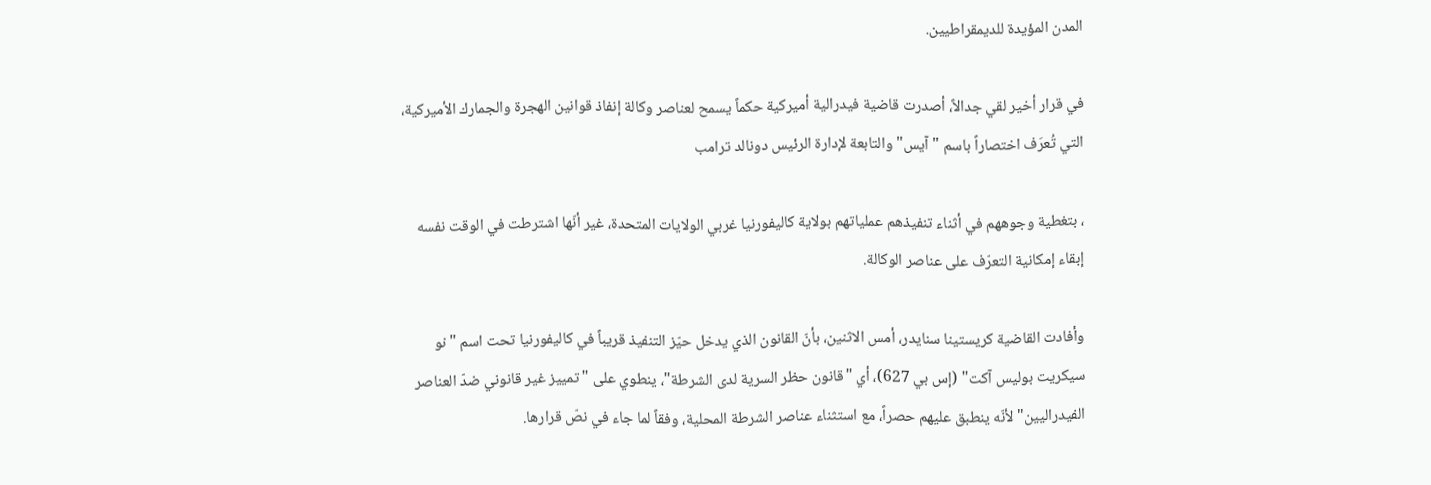المدن المؤيدة للديمقراطيين.

في قرار أخير لقي جدالاً، أصدرت قاضية فيدرالية أميركية حكماً يسمح لعناصر وكالة إنفاذ قوانين الهجرة والجمارك الأميركية، التي تُعرَف اختصاراً باسم "آيس" والتابعة لإدارة الرئيس دونالد ترامب

، بتغطية وجوههم في أثناء تنفيذهم عملياتهم بولاية كاليفورنيا غربي الولايات المتحدة، غير أنّها اشترطت في الوقت نفسه إبقاء إمكانية التعرّف على عناصر الوكالة.

وأفادت القاضية كريستينا سنايدر، أمس الاثنين، بأنّ القانون الذي يدخل حيّز التنفيذ قريباً في كاليفورنيا تحت اسم "نو سيكريت بوليس آكت" (إس بي 627)، أي "قانون حظر السرية لدى الشرطة"، ينطوي على "تمييز غير قانوني ضدّ العناصر الفيدراليين" لأنّه ينطبق عليهم حصراً، مع استثناء عناصر الشرطة المحلية، وفقاً لما جاء في نصّ قرارها.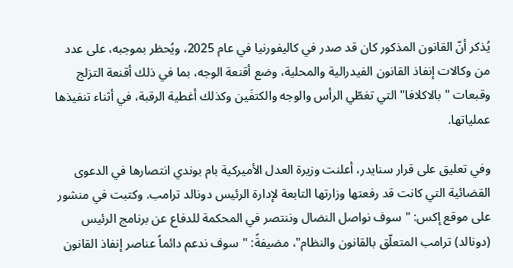يُذكر أنّ القانون المذكور كان قد صدر في كاليفورنيا في عام 2025، ويُحظر بموجبه، على عدد من وكالات إنفاذ القانون الفيدرالية والمحلية، وضع أقنعة الوجه، بما في ذلك أقنعة التزلج وقبعات "بالاكلافا" التي تغطّي الرأس والوجه والكتفَين وكذلك أغطية الرقبة، في أثناء تنفيذها عملياتها.

وفي تعليق على قرار سنايدر، أعلنت وزيرة العدل الأميركية بام بوندي انتصارها في الدعوى القضائية التي كانت قد رفعتها وزارتها التابعة لإدارة الرئيس دونالد ترامب. وكتبت في منشور على موقع إكس: "سوف نواصل النضال وننتصر في المحكمة للدفاع عن برنامج الرئيس (دونالد) ترامب المتعلّق بالقانون والنظام"، مضيفةً: "سوف ندعم دائماً عناصر إنفاذ القانون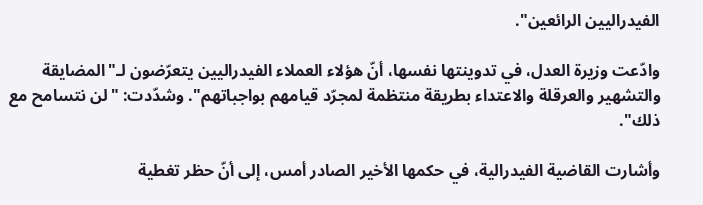الفيدراليين الرائعين".

وادّعت وزيرة العدل، في تدوينتها نفسها، أنّ هؤلاء العملاء الفيدراليين يتعرّضون لـ"المضايقة والتشهير والعرقلة والاعتداء بطريقة منتظمة لمجرّد قيامهم بواجباتهم". وشدّدت: "لن نتسامح مع ذلك".

وأشارت القاضية الفيدرالية، في حكمها الأخير الصادر أمس، إلى أنّ حظر تغطية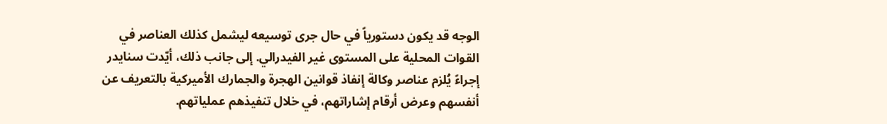الوجه قد يكون دستورياً في حال جرى توسيعه ليشمل كذلك العناصر في القوات المحلية على المستوى غير الفيدرالي. إلى جانب ذلك، أيّدت سنايدر إجراءً يُلزم عناصر وكالة إنفاذ قوانين الهجرة والجمارك الأميركية بالتعريف عن أنفسهم وعرض أرقام إشاراتهم، في خلال تنفيذهم عملياتهم.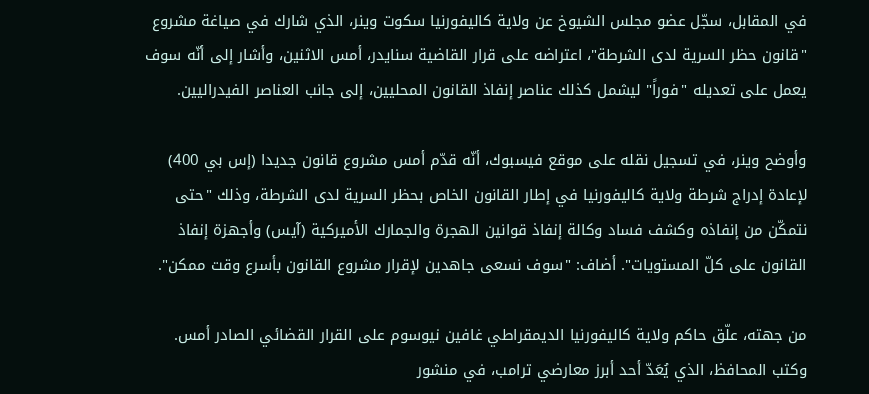في المقابل، سجّل عضو مجلس الشيوخ عن ولاية كاليفورنيا سكوت وينر، الذي شارك في صياغة مشروع "قانون حظر السرية لدى الشرطة"، اعتراضه على قرار القاضية سنايدر، أمس الاثنين، وأشار إلى أنّه سوف يعمل على تعديله "فوراً" ليشمل كذلك عناصر إنفاذ القانون المحليين، إلى جانب العناصر الفيدراليين.

وأوضح وينر، في تسجيل نقله على موقع فيسبوك، أنّه قدّم أمس مشروع قانون جديدا (إس بي 400) لإعادة إدراج شرطة ولاية كاليفورنيا في إطار القانون الخاص بحظر السرية لدى الشرطة، وذلك "حتى نتمكّن من إنفاذه وكشف فساد وكالة إنفاذ قوانين الهجرة والجمارك الأميركية (آيس) وأجهزة إنفاذ القانون على كلّ المستويات". أضاف: "سوف نسعى جاهدين لإقرار مشروع القانون بأسرع وقت ممكن".

من جهته، علّق حاكم ولاية كاليفورنيا الديمقراطي غافين نيوسوم على القرار القضائي الصادر أمس. وكتب المحافظ، الذي يُعَدّ أحد أبرز معارضي ترامب، في منشور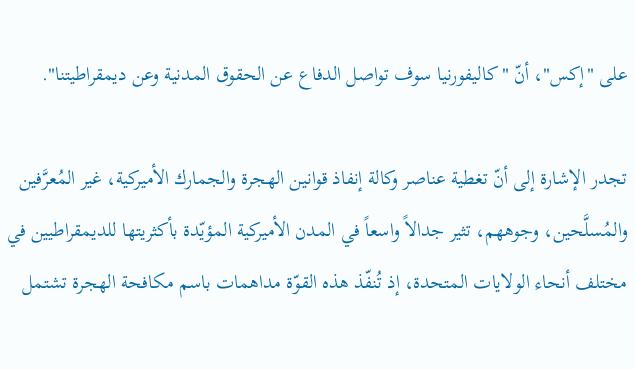على "إكس"، أنّ "كاليفورنيا سوف تواصل الدفاع عن الحقوق المدنية وعن ديمقراطيتنا".

تجدر الإشارة إلى أنّ تغطية عناصر وكالة إنفاذ قوانين الهجرة والجمارك الأميركية، غير المُعرَّفين والمُسلَّحين، وجوههم، تثير جدالاً واسعاً في المدن الأميركية المؤيّدة بأكثريتها للديمقراطيين في مختلف أنحاء الولايات المتحدة، إذ تُنفّذ هذه القوّة مداهمات باسم مكافحة الهجرة تشتمل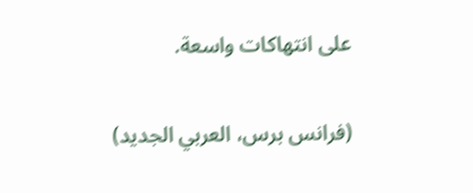على انتهاكات واسعة.

(فرانس برس، العربي الجديد)